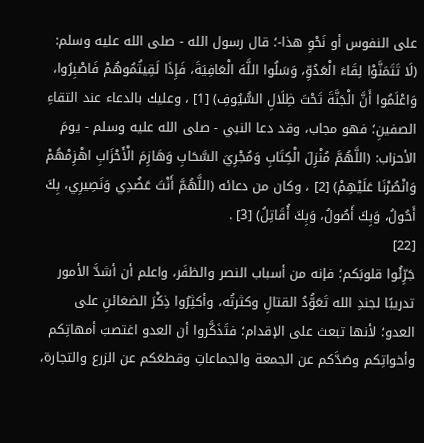على النفوس أو نَحْوِ هذا-؛ قال رسول الله - صلى الله عليه وسلم: (لَا تَتَمَنَّوْا لِقَاءَ الْعَدُوِّ، وَسَلُوا اللَّهَ الْعَافِيَةَ، فَإِذَا لَقِيتُمُوهُمْ فَاصْبِرُوا، وَاعْلَمُوا أَنَّ الْجَنَّةَ تَحْتَ ظِلَالِ السُّيُوفِ) [1] ، وعليك بالدعاء عند التقاءِ الصفينِ؛ فهو مجاب، وقد دعا النبي - صلى الله عليه وسلم - يومَ الأحزاب: (اللَّهُمَّ مُنْزِلَ الْكِتَابِ وَمُجْرِيَ السَّحَابِ وَهَازِمَ الْأَحْزَابِ اهْزِمْهُمْ وَانْصُرْنَا عَلَيْهِمْ) [2] ، وكان من دعائه (اللَّهُمَّ أَنْتَ عَضُدِي وَنَصِيرِي، بِكَ أَحُولُ، وَبِكَ أَصُولُ، وَبِكَ أُقَاتِلُ) [3] .
[22]
جَرِّئُوا قلوبَكم؛ فإنه من أسباب النصر والظفَر، واعلم أن أشدَّ الأمور تدريبًا لجندِ الله تَعَوُّدُ القتالِ وكثرتُه، وأكثِرُوا ذِكْرَ الضغائنِ على العدو؛ لأنها تبعث على الإقدام؛ فتَذَكَّروا أن العدو اغتصبَ أمهاتِكم وأخواتِكم وصَدَّكم عن الجمعة والجماعاتِ وقطعَكم عن الزرع والتجارة،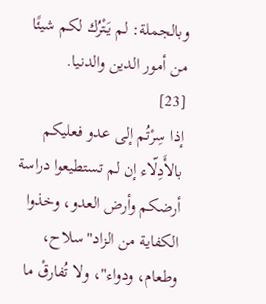وبالجملة: لم يَتْرُك لكم شيئًا من أمور الدين والدنيا.
[23]
إذا سِرْتُم إلى عدو فعليكم بالأَدِلّاء إن لم تستطيعوا دراسة أرضكم وأرض العدو، وخذوا الكفاية من الزاد"سلاح، وطعام، ودواء"، ولا تُفارقْ ما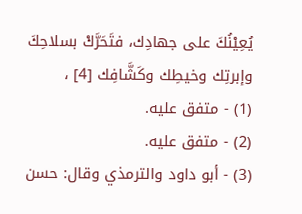يُعِيْنُكَ على جهادِك، فتَحَرَّكْ بسلاحِكَ وإبرتِك وخيطِك وكَشَّافِك [4] ،
(1) - متفق عليه.
(2) - متفق عليه.
(3) - أبو داود والترمذي وقال: حسن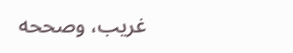غريب، وصححه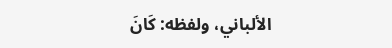الألباني، ولفظه: كَانَ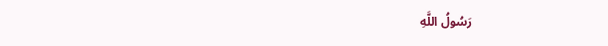رَسُولُ اللَّهِ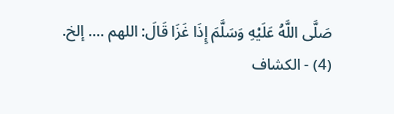صَلَّى اللَّهُ عَلَيْهِ وَسَلَّمَ إِذَا غَزَا قَالَ: اللهم .... إلخ.
(4) - الكشاف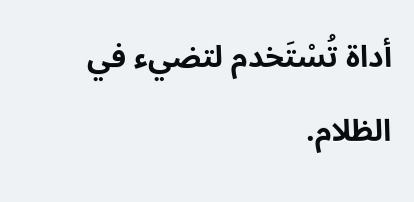أداة تُسْتَخدم لتضيء في الظلام.